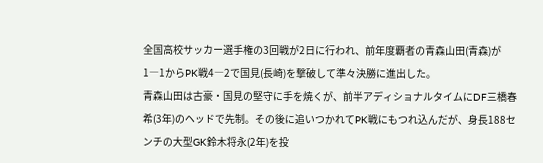全国高校サッカー選手権の3回戦が2日に行われ、前年度覇者の青森山田(青森)が1―1からPK戦4―2で国見(長崎)を撃破して準々決勝に進出した。
青森山田は古豪・国見の堅守に手を焼くが、前半アディショナルタイムにDF三橋春希(3年)のヘッドで先制。その後に追いつかれてPK戦にもつれ込んだが、身長188センチの大型GK鈴木将永(2年)を投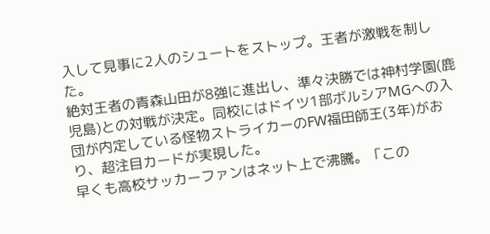入して見事に2人のシュートをストップ。王者が激戦を制した。
絶対王者の青森山田が8強に進出し、準々決勝では神村学園(鹿児島)との対戦が決定。同校にはドイツ1部ボルシアMGへの入団が内定している怪物ストライカーのFW福田師王(3年)がおり、超注目カードが実現した。
早くも高校サッカーファンはネット上で沸騰。「この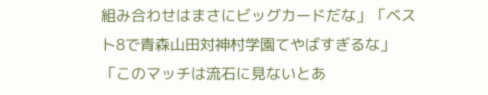組み合わせはまさにビッグカードだな」「ベスト8で青森山田対神村学園てやばすぎるな」「このマッチは流石に見ないとあ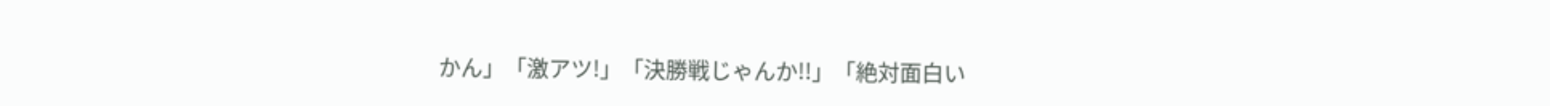かん」「激アツ!」「決勝戦じゃんか!!」「絶対面白い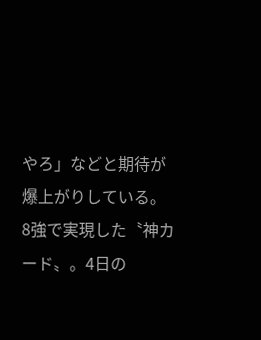やろ」などと期待が爆上がりしている。
8強で実現した〝神カード〟。4日の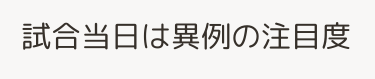試合当日は異例の注目度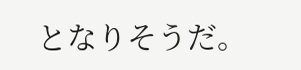となりそうだ。